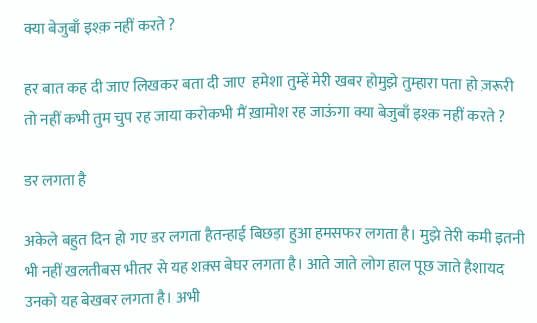क्या बेजुबाँ इश्क़ नहीं करते ?

हर बात कह दी जाए लिखकर बता दी जाए  हमेशा तुम्हें मेरी खबर होमुझे तुम्हारा पता हो ज़रूरी तो नहीं कभी तुम चुप रह जाया करोकभी मैं ख़ामोश रह जाऊंगा क्या बेजुबाँ इश्क़ नहीं करते ?

डर लगता है

अकेले बहुत दिन हो गए डर लगता हैतन्हाई बिछड़ा हुआ हमसफर लगता है। मुझे तेरी कमी इतनी भी नहीं खलतीबस भीतर से यह शक़्स बेघर लगता है। आते जाते लोग हाल पूछ जाते हैशायद उनको यह बेखबर लगता है। अभी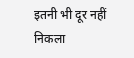इतनी भी दूर नहीं निकला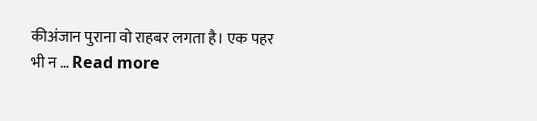कीअंजान पुराना वो राहबर लगता है। एक पहर भी न … Read more